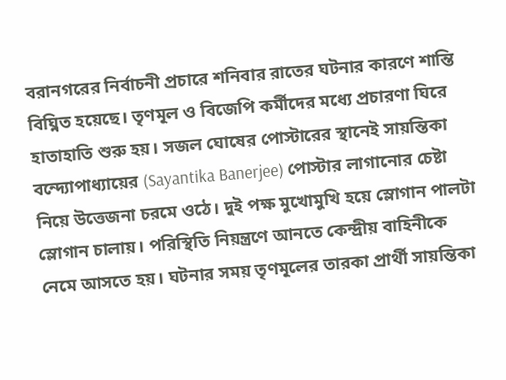বরানগরের নির্বাচনী প্রচারে শনিবার রাতের ঘটনার কারণে শান্তি বিঘ্নিত হয়েছে। তৃণমূল ও বিজেপি কর্মীদের মধ্যে প্রচারণা ঘিরে হাতাহাতি শুরু হয়। সজল ঘোষের পোস্টারের স্থানেই সায়ন্তিকা বন্দ্যোপাধ্যায়ের (Sayantika Banerjee) পোস্টার লাগানোর চেষ্টা নিয়ে উত্তেজনা চরমে ওঠে। দুই পক্ষ মুখোমুখি হয়ে স্লোগান পালটা স্লোগান চালায়। পরিস্থিতি নিয়ন্ত্রণে আনতে কেন্দ্রীয় বাহিনীকে নেমে আসতে হয়। ঘটনার সময় তৃণমূলের তারকা প্রার্থী সায়ন্তিকা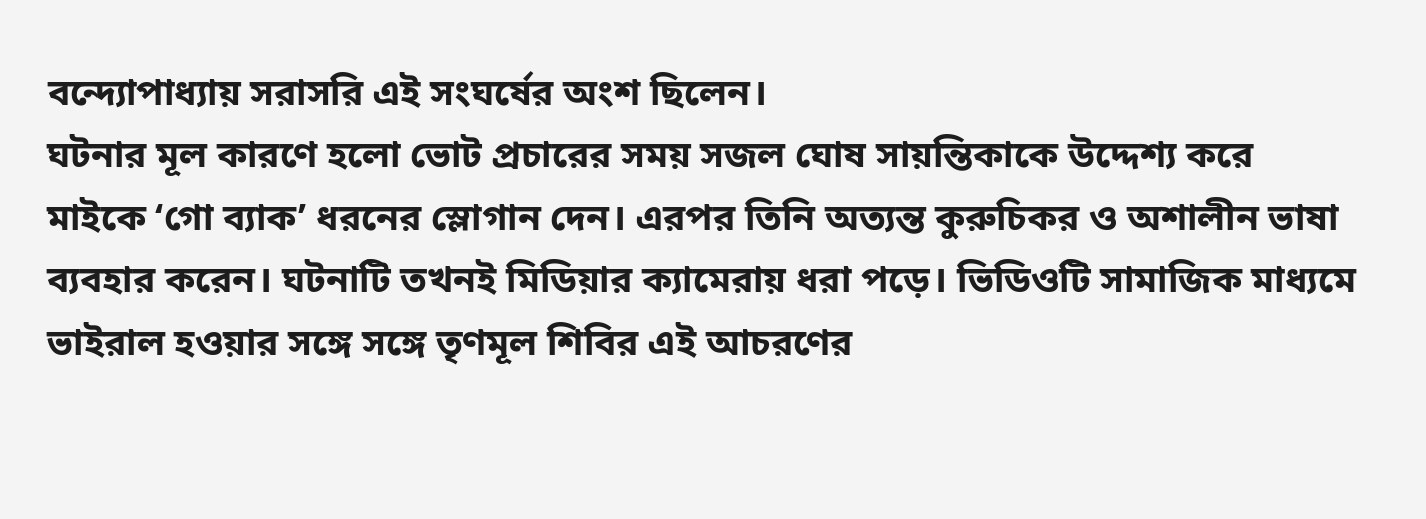বন্দ্যোপাধ্যায় সরাসরি এই সংঘর্ষের অংশ ছিলেন।
ঘটনার মূল কারণে হলো ভোট প্রচারের সময় সজল ঘোষ সায়ন্তিকাকে উদ্দেশ্য করে মাইকে ‘গো ব্যাক’ ধরনের স্লোগান দেন। এরপর তিনি অত্যন্ত কুরুচিকর ও অশালীন ভাষা ব্যবহার করেন। ঘটনাটি তখনই মিডিয়ার ক্যামেরায় ধরা পড়ে। ভিডিওটি সামাজিক মাধ্যমে ভাইরাল হওয়ার সঙ্গে সঙ্গে তৃণমূল শিবির এই আচরণের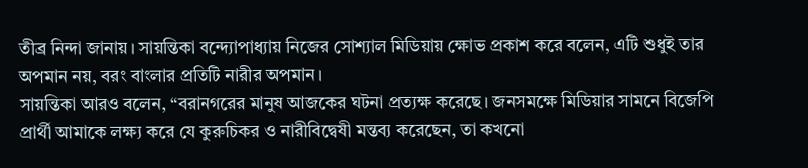তীব্র নিন্দা জানায়। সায়ন্তিকা বন্দ্যোপাধ্যায় নিজের সোশ্যাল মিডিয়ায় ক্ষোভ প্রকাশ করে বলেন, এটি শুধুই তার অপমান নয়, বরং বাংলার প্রতিটি নারীর অপমান।
সায়ন্তিকা আরও বলেন, “বরানগরের মানুষ আজকের ঘটনা প্রত্যক্ষ করেছে। জনসমক্ষে মিডিয়ার সামনে বিজেপি প্রার্থী আমাকে লক্ষ্য করে যে কুরুচিকর ও নারীবিদ্বেষী মন্তব্য করেছেন, তা কখনো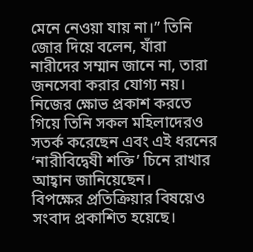মেনে নেওয়া যায় না।” তিনি জোর দিয়ে বলেন, যাঁরা নারীদের সম্মান জানে না, তারা জনসেবা করার যোগ্য নয়। নিজের ক্ষোভ প্রকাশ করতে গিয়ে তিনি সকল মহিলাদেরও সতর্ক করেছেন এবং এই ধরনের ‘নারীবিদ্বেষী শক্তি’ চিনে রাখার আহ্বান জানিয়েছেন।
বিপক্ষের প্রতিক্রিয়ার বিষয়েও সংবাদ প্রকাশিত হয়েছে।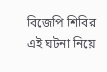বিজেপি শিবির এই ঘটনা নিয়ে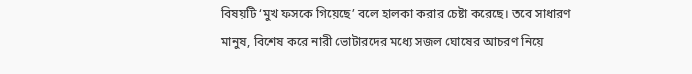বিষয়টি ‘মুখ ফসকে গিয়েছে’ বলে হালকা করার চেষ্টা করেছে। তবে সাধারণ মানুষ, বিশেষ করে নারী ভোটারদের মধ্যে সজল ঘোষের আচরণ নিয়ে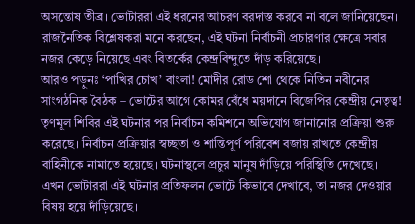অসন্তোষ তীব্র। ভোটাররা এই ধরনের আচরণ বরদাস্ত করবে না বলে জানিয়েছেন। রাজনৈতিক বিশ্লেষকরা মনে করছেন, এই ঘটনা নির্বাচনী প্রচারণার ক্ষেত্রে সবার নজর কেড়ে নিয়েছে এবং বিতর্কের কেন্দ্রবিন্দুতে দাঁড় করিয়েছে।
আরও পড়ুনঃ ‘পাখির চোখ’ বাংলা! মোদীর রোড শো থেকে নিতিন নবীনের সাংগঠনিক বৈঠক – ভোটের আগে কোমর বেঁধে ময়দানে বিজেপির কেন্দ্রীয় নেতৃত্ব!
তৃণমূল শিবির এই ঘটনার পর নির্বাচন কমিশনে অভিযোগ জানানোর প্রক্রিয়া শুরু করেছে। নির্বাচন প্রক্রিয়ার স্বচ্ছতা ও শান্তিপূর্ণ পরিবেশ বজায় রাখতে কেন্দ্রীয় বাহিনীকে নামাতে হয়েছে। ঘটনাস্থলে প্রচুর মানুষ দাঁড়িয়ে পরিস্থিতি দেখেছে। এখন ভোটাররা এই ঘটনার প্রতিফলন ভোটে কিভাবে দেখাবে, তা নজর দেওয়ার বিষয় হয়ে দাঁড়িয়েছে।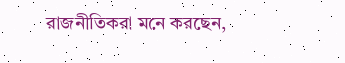রাজনীতিকরা মনে করছেন,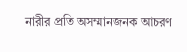নারীর প্রতি অসম্মানজনক আচরণ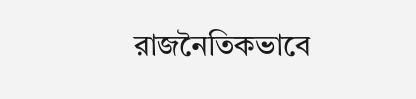রাজনৈতিকভাবে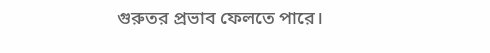গুরুতর প্রভাব ফেলতে পারে।